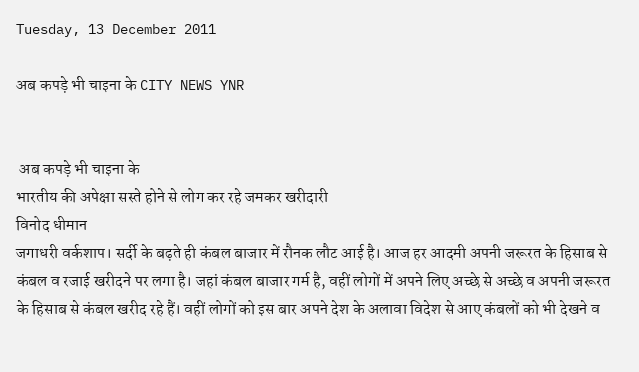Tuesday, 13 December 2011

अब कपड़े भी चाइना के CITY NEWS YNR


 अब कपड़े भी चाइना के
भारतीय की अपेक्षा सस्ते होने से लोग कर रहे जमकर खरीदारी
विनोद धीमान
जगाधरी वर्कशाप। सर्दी के बढ़ते ही कंबल बाजार में रौनक लौट आई है। आज हर आदमी अपनी जरूरत के हिसाब से कंबल व रजाई खरीदने पर लगा है। जहां कंबल बाजार गर्म है, वहीं लोगों में अपने लिए अच्छे से अच्छे व अपनी जरूरत के हिसाब से कंबल खरीद रहे हैं। वहीं लोगों को इस बार अपने देश के अलावा विदेश से आए कंबलों को भी देखने व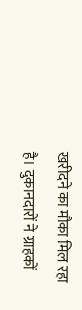खरीदने का मौका मिल रहा है। दुकानदारों ने ग्राहकों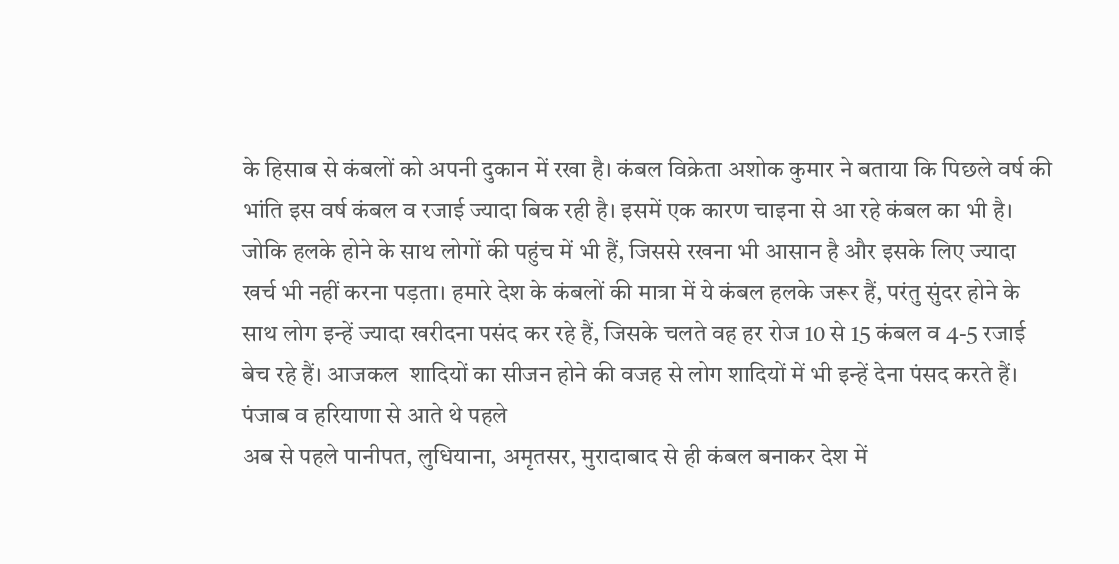के हिसाब से कंबलों को अपनी दुकान में रखा है। कंबल विक्रेता अशोक कुमार ने बताया कि पिछले वर्ष की भांति इस वर्ष कंबल व रजाई ज्यादा बिक रही है। इसमें एक कारण चाइना से आ रहे कंबल का भी है। जोकि हलके होने के साथ लोगों की पहुंच में भी हैं, जिससे रखना भी आसान है और इसके लिए ज्यादा खर्च भी नहीं करना पड़ता। हमारे देश के कंबलों की मात्रा में ये कंबल हलके जरूर हैं, परंतु सुंदर होने के साथ लोग इन्हें ज्यादा खरीदना पसंद कर रहे हैं, जिसके चलते वह हर रोज 10 से 15 कंबल व 4-5 रजाई बेच रहे हैं। आजकल  शादियों का सीजन होने की वजह से लोग शादियों में भी इन्हें देना पंसद करते हैं।
पंजाब व हरियाणा से आते थे पहले
अब से पहले पानीपत, लुधियाना, अमृतसर, मुरादाबाद से ही कंबल बनाकर देश में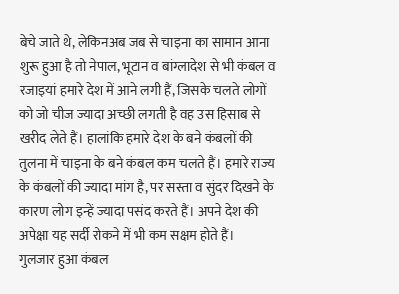बेचे जाते थे, लेकिनअब जब से चाइना का सामान आना शुरू हुआ है तो नेपाल, भूटान व बांग्लादेश से भी कंबल व रजाइयां हमारे देश में आने लगी हैं, जिसके चलते लोगों को जो चीज ज्यादा अच्छी लगती है वह उस हिसाब से खरीद लेते हैं। हालांकि हमारे देश के बने कंबलों की तुलना में चाइना के बने कंबल कम चलते हैं। हमारे राज्य के कंबलों की ज्यादा मांग है, पर सस्ता व सुंदर दिखने के कारण लोग इन्हें ज्यादा पसंद करते हैं। अपने देश की अपेक्षा यह सर्दी रोकने में भी कम सक्षम होते हैं।
गुलजार हुआ कंबल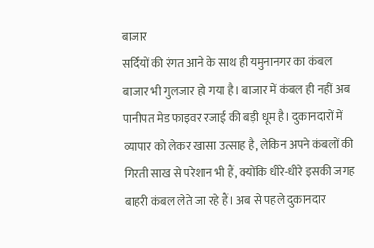बाजार
सर्दियों की रंगत आने के साथ ही यमुनानगर का कंबल बाजार भी गुलजार हो गया है। बाजार में कंबल ही नहीं अब पानीपत मेड फाइवर रजाई की बड़ी धूम है। दुकानदारों में व्यापार को लेकर खासा उत्साह है, लेकिन अपने कंबलों की गिरती साख से परेशान भी हैं, क्योंकि धीरे-धीरे इसकी जगह बाहरी कंबल लेते जा रहे हैं। अब से पहले दुकानदार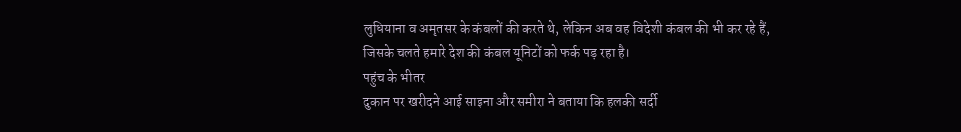लुधियाना व अमृतसर के कंबलों की करते थे, लेकिन अब वह विदेशी कंबल की भी कर रहे हैं, जिसके चलते हमारे देश की कंबल यूनिटों को फर्क पड़ रहा है।
पहुंच के भीतर
दुकान पर खरीदने आई साइना और समीरा ने बताया कि हलकी सर्दी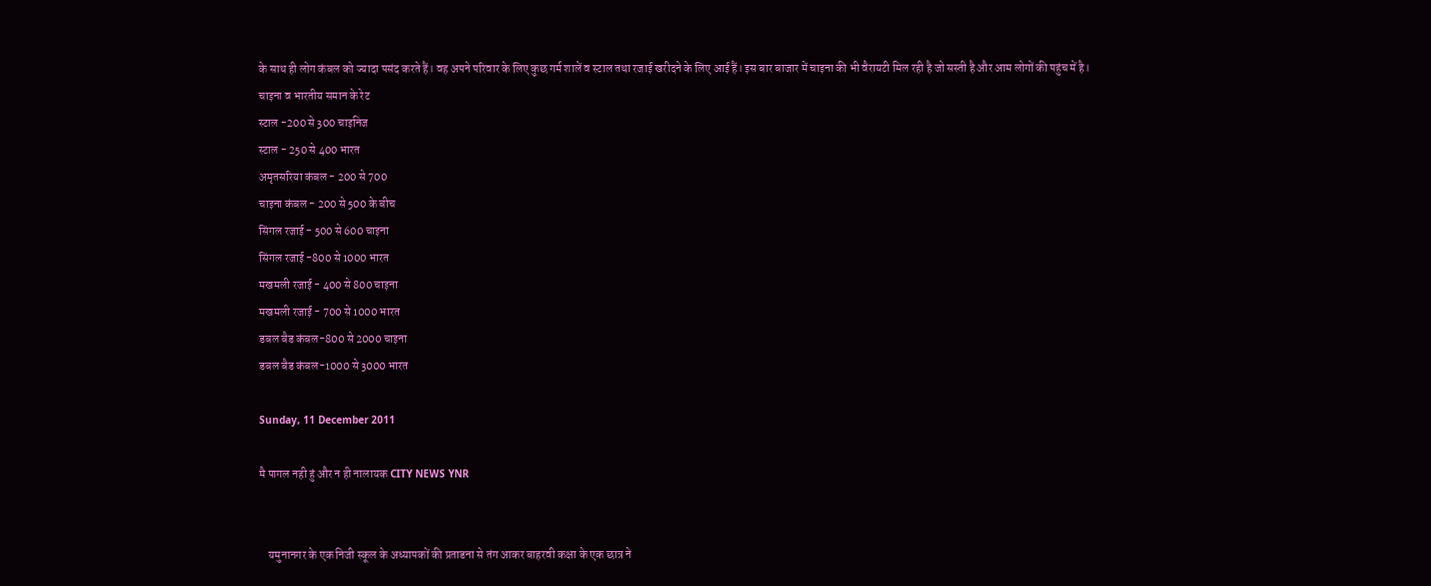के साथ ही लोग कंबल को ज्यादा पसंद करते हैं। वह अपने परिवार के लिए कुछ गर्म शालें व स्टाल तथा रजाई खरीदने के लिए आई हैं। इस बार बाजार में चाइना की भी वैरायटी मिल रही है जो सस्ती है और आम लोगों की पहुंच में है।
चाइना व भारतीय समान के रेट
स्टाल -200 से 300 चाइनिज
स्टाल - 250 से 400 भारत
अमृतसरिया कंबल - 200 से 700
चाइना कंबल - 200 से 500 के बीच
सिंगल रजाई - 500 से 600 चाइना
सिंगल रजाई -800 से 1000 भारत
मखमली रजाई - 400 से 800 चाइना
मखमली रजाई - 700 से 1000 भारत
डबल बैड कंबल-800 से 2000 चाइना
डबल बैड कंबल-1000 से 3000 भारत

Sunday, 11 December 2011

मै पागल नही हुं और न ही नालायक CITY NEWS YNR


    यमुनानगर के एक निजी स्कूल के अध्यापकों की प्रताडना से तंग आकर बाहरवी कक्षा के एक छात्र ने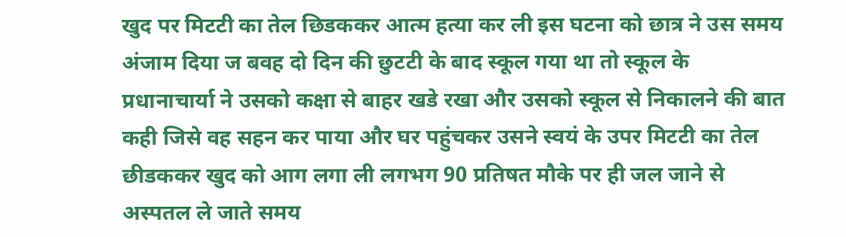खुद पर मिटटी का तेल छिडककर आत्म हत्या कर ली इस घटना को छात्र ने उस समय अंजाम दिया ज बवह दो दिन की छुटटी के बाद स्कूल गया था तो स्कूल के प्रधानाचार्या ने उसको कक्षा से बाहर खडे रखा और उसको स्कूल से निकालने की बात कही जिसे वह सहन कर पाया और घर पहुंचकर उसने स्वयं के उपर मिटटी का तेल छीडककर खुद को आग लगा ली लगभग 90 प्रतिषत मौके पर ही जल जाने से अस्पतल ले जाते समय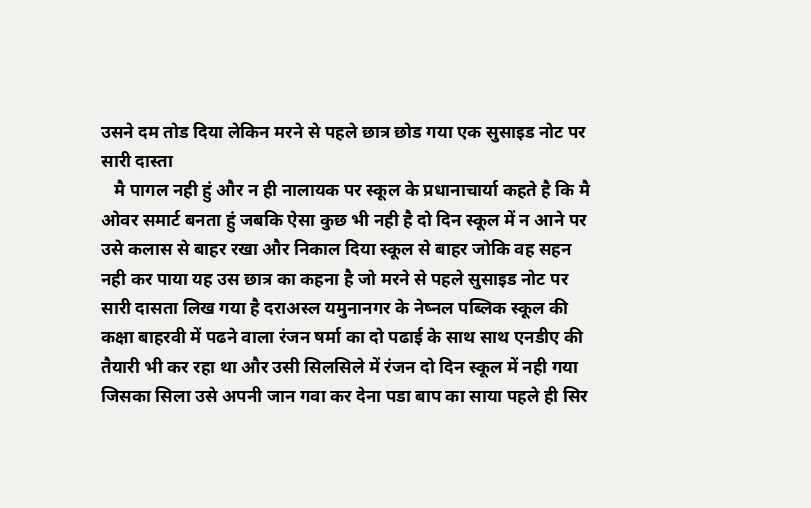उसने दम तोड दिया लेकिन मरने से पहले छात्र छोड गया एक सुसाइड नोट पर सारी दास्ता
   मै पागल नही हुं और न ही नालायक पर स्कूल के प्रधानाचार्या कहते है कि मै ओवर समार्ट बनता हुं जबकि ऐसा कुछ भी नही है दो दिन स्कूल में न आने पर उसे कलास से बाहर रखा और निकाल दिया स्कूल से बाहर जोकि वह सहन नही कर पाया यह उस छात्र का कहना है जो मरने से पहले सुसाइड नोट पर सारी दासता लिख गया है दराअस्ल यमुनानगर के नेष्नल पब्लिक स्कूल की कक्षा बाहरवी में पढने वाला रंजन षर्मा का दो पढाई के साथ साथ एनडीए की तैयारी भी कर रहा था और उसी सिलसिले में रंजन दो दिन स्कूल में नही गया जिसका सिला उसे अपनी जान गवा कर देना पडा बाप का साया पहले ही सिर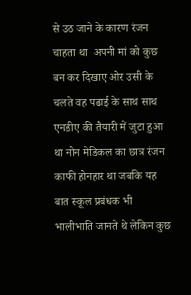से उठ जाने के कारण रंजन चाहता था  अपनी मां को कुछ बन कर दिखाए ओर उसी के चलते वह पढाई के साथ साथ एनडीए की तैयारी में जुटा हुआ था नोन मेडिकल का छात्र रंजन काफी होनहार था जबकि यह बात स्कूल प्रबंधक भी भालीभाति जानते थे लेकिन कुछ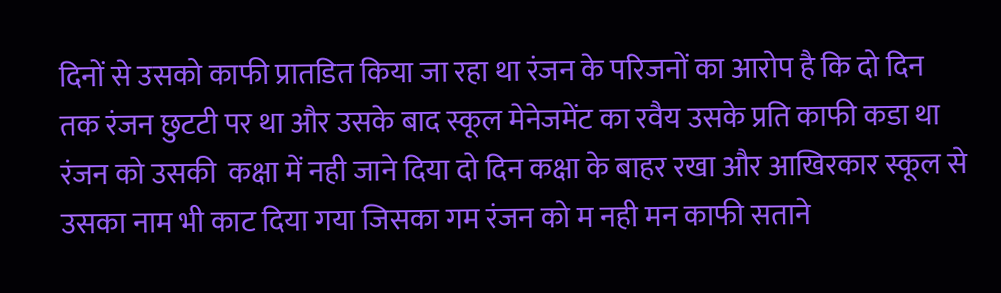दिनों से उसको काफी प्रातडित किया जा रहा था रंजन के परिजनों का आरोप है कि दो दिन तक रंजन छुटटी पर था और उसके बाद स्कूल मेनेजमेंट का रवैय उसके प्रति काफी कडा था रंजन को उसकी  कक्षा में नही जाने दिया दो दिन कक्षा के बाहर रखा और आखिरकार स्कूल से उसका नाम भी काट दिया गया जिसका गम रंजन को म नही मन काफी सताने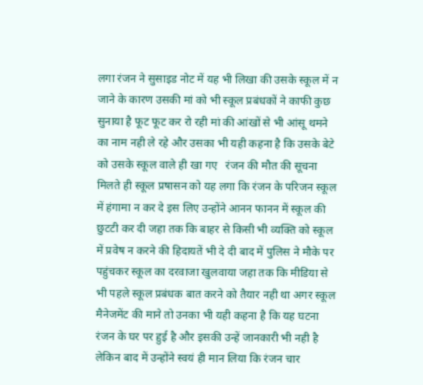लगा रंजन ने सुसाइड नोट में यह भी लिखा की उसके स्कूल में न जाने के कारण उसकी मां को भी स्कूल प्रबंधकों ने काफी कुछ सुनाया है फूट फूट कर रो रही मां की आंखों से भी आंसू थमने का नाम नही ले रहे और उसका भी यही कहना है कि उसके बेटे को उसके स्कूल वाले ही खा गए   रंजन की मौत की सूचना मिलते ही स्कूल प्रषासन को यह लगा कि रंजन के परिजन स्कूल में हंगामा न कर दे इस लिए उन्होंने आनन फानन में स्कूल की छुटटी कर दी जहा तक कि बाहर से किसी भी व्यक्ति को स्कूल में प्रवेष न करने की हिदायतें भी दे दी बाद में पुलिस ने मौके पर पहुंचकर स्कूल का दरवाजा खुलवाया जहा तक कि मीडिया से भी पहले स्कूल प्रबंधक बात करने को तैयार नही था अगर स्कूल मैनेजमेंट की माने तो उनका भी यही कहना है कि यह घटना रंजन के घर पर हुई है और इसकी उन्हें जानकारी भी नही है लेकिन बाद में उन्होंने स्वयं ही मान लिया कि रंजन चार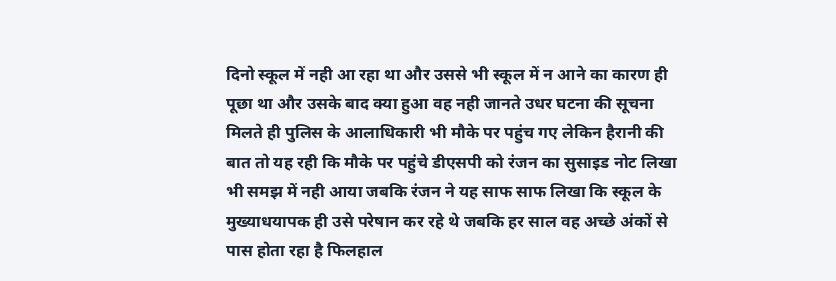दिनो स्कूल में नही आ रहा था और उससे भी स्कूल में न आने का कारण ही पूछा था और उसके बाद क्या हुआ वह नही जानते उधर घटना की सूचना मिलते ही पुलिस के आलाधिकारी भी मौके पर पहुंच गए लेकिन हैरानी की बात तो यह रही कि मौके पर पहुंचे डीएसपी को रंजन का सुसाइड नोट लिखा भी समझ में नही आया जबकि रंजन ने यह साफ साफ लिखा कि स्कूल के मुख्याधयापक ही उसे परेषान कर रहे थे जबकि हर साल वह अच्छे अंकों से पास होता रहा है फिलहाल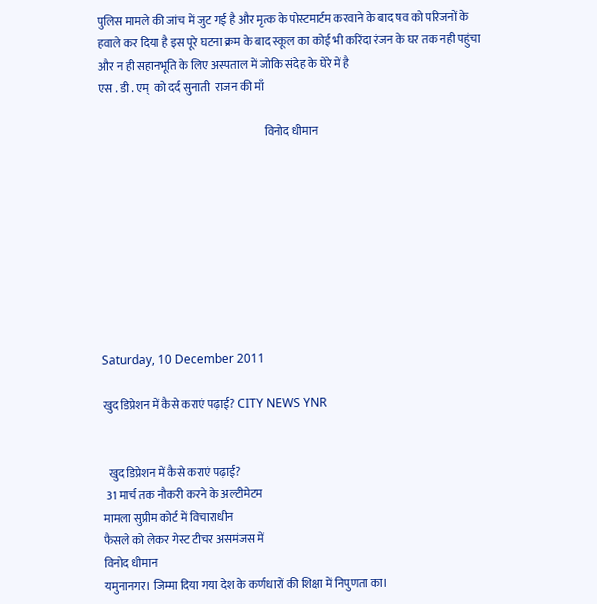पुलिस मामले की जांच में जुट गई है और मृत्क के पोस्टमार्टम करवाने के बाद षव को परिजनों के हवाले कर दिया है इस पूरे घटना क्रम के बाद स्कूल का कोई भी करिंदा रंजन के घर तक नही पहुंचा और न ही सहानभूति के लिए अस्पताल में जोकि संदेह के घेरे में है
एस . डी . एम्  को दर्द सुनाती  राजन की माँ

                                                                         विनोद धीमान









Saturday, 10 December 2011

खुद डिप्रेशन में कैसे कराएं पढ़ाई? CITY NEWS YNR


  खुद डिप्रेशन में कैसे कराएं पढ़ाई?
 31 मार्च तक नौकरी करने के अल्टीमेटम
मामला सुप्रीम कोर्ट में विचाराधीन
फैसले को लेकर गेस्ट टीचर असमंजस में
विनोद धीमान
यमुनानगर। जिम्मा दिया गया देश के कर्णधारों की शिक्षा में निपुणता का।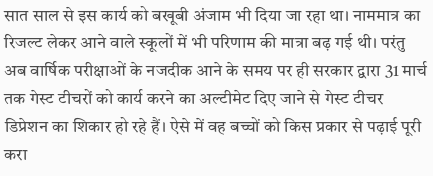सात साल से इस कार्य को बखूबी अंजाम भी दिया जा रहा था। नाममात्र का रिजल्ट लेकर आने वाले स्कूलों में भी परिणाम की मात्रा बढ़ गई थी। परंतु अब वार्षिक परीक्षाओं के नजदीक आने के समय पर ही सरकार द्वारा 31 मार्च तक गेस्ट टीचरों को कार्य करने का अल्टीमेट दिए जाने से गेस्ट टीचर डिप्रेशन का शिकार हो रहे हैं। ऐसे में वह बच्चों को किस प्रकार से पढ़ाई पूरी करा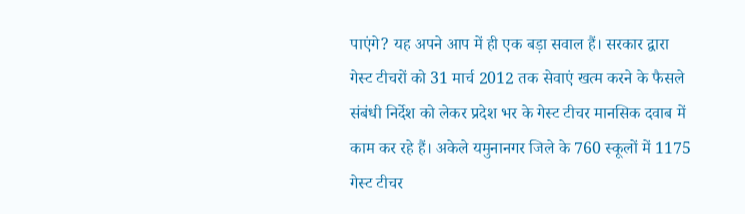पाएंगे? यह अपने आप में ही एक बड़ा सवाल हैं। सरकार द्वारा गेस्ट टीचरों को 31 मार्च 2012 तक सेवाएं खत्म करने के फैसले संबंधी निर्देश को लेकर प्रदेश भर के गेस्ट टीचर मानसिक दवाब में काम कर रहे हैं। अकेले यमुनानगर जिले के 760 स्कूलों में 1175 गेस्ट टीचर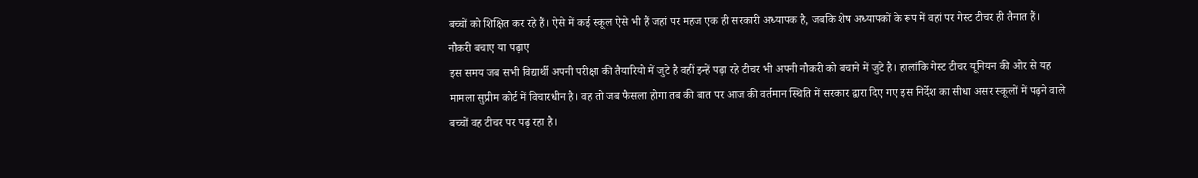बच्चों को शिक्षित कर रहे हैं। ऐसे में कई स्कूल ऐसे भी हैं जहां पर महज एक ही सरकारी अध्यापक है, जबकि शेष अध्यापकों के रूप में वहां पर गेस्ट टीचर ही तैनात हैं।
नौकरी बचाए या पढ़ाए
इस समय जब सभी विद्यार्थी अपनी परीक्षा की तैयारियो में जुटे है वहीं इन्हें पढ़ा रहे टीचर भी अपनी नौकरी को बचाने में जुटे है। हालांकि गेस्ट टीचर यूनियन की ओर से यह मामला सुप्रीम कोर्ट में विचारधीन है। वह तो जब फैसला होगा तब की बात पर आज की वर्तमान स्थिति में सरकार द्वारा दिए गए इस निर्देश का सीधा असर स्कूलों में पढ़ने वाले बच्चों वह टीचर पर पढ़ रहा है।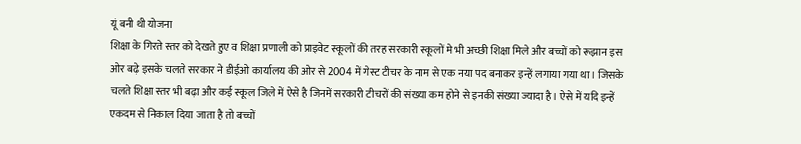यूं बनी थी योजना
शिक्षा के गिरते स्तर को देखते हुए व शिक्षा प्रणाली को प्राइवेट स्कूलों की तरह सरकारी स्कूलों मे भी अच्छी शिक्षा मिले और बच्चों को रूझान इस ओर बढ़े इसके चलते सरकार ने डीईओ कार्यालय की ओर से 2004 में गेस्ट टीचर के नाम से एक नया पद बनाकर इन्हें लगाया गया था। जिसके चलते शिक्षा स्तर भी बढ़ा और कई स्कूल जिले में ऐसे है जिनमें सरकारी टीचरों की संख्या कम होने से इनकी संख्या ज्यादा है। ऐसे में यदि इन्हें एकदम से निकाल दिया जाता है तो बच्चों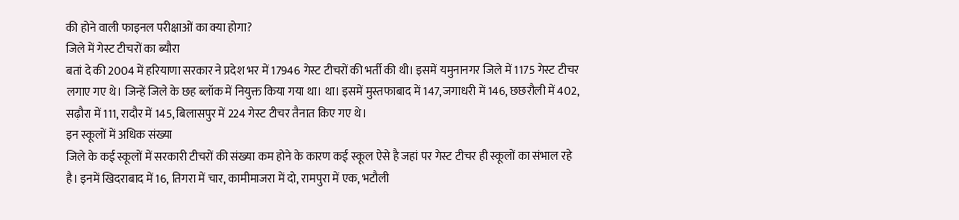की होने वाली फाइनल परीक्षाओं का क्या होगा?
जिले में गेस्ट टीचरों का ब्यौरा
बतां दे की 2004 में हरियाणा सरकार ने प्रदेश भर में 17946 गेस्ट टीचरों की भर्ती की थी। इसमें यमुनानगर जिले में 1175 गेस्ट टीचर लगाए गए थे। जिन्हें जिले के छह ब्लॉक में नियुक्त किया गया था। था। इसमें मुस्तफाबाद में 147, जगाधरी में 146, छछरौली में 402, सढ़ौरा में 111, रादौर में 145, बिलासपुर में 224 गेस्ट टीचर तैनात किए गए थे।
इन स्कूलों में अधिक संख्या
जिले के कई स्कूलों में सरकारी टीचरों की संख्या कम होने के कारण कई स्कूल ऐसे है जहां पर गेस्ट टीचर ही स्कूलों का संभाल रहे है। इनमें खिदराबाद में 16, तिगरा में चार, कामीमाजरा में दो, रामपुरा में एक, भटौली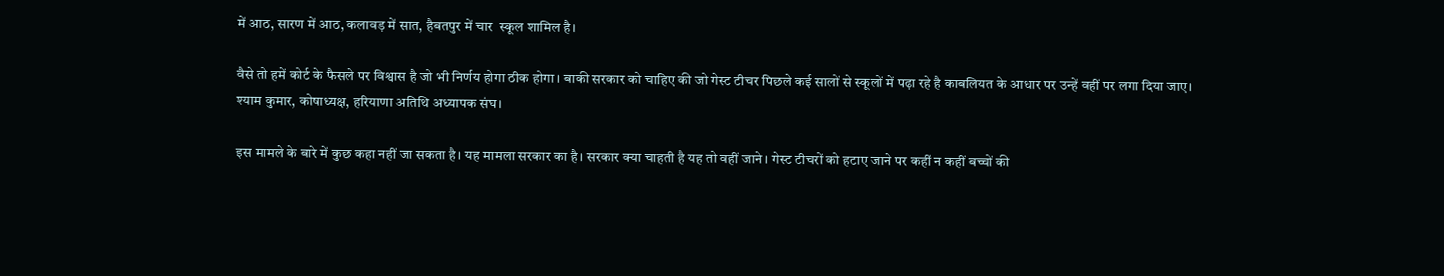में आठ, सारण में आठ, कलावड़ में सात, हैबतपुर में चार  स्कूल शामिल है।

वैसे तो हमें कोर्ट के फैसले पर विश्वास है जो भी निर्णय होगा ठीक होगा। बाकी सरकार को चाहिए की जो गेस्ट टीचर पिछले कई सालों से स्कूलों में पढ़ा रहे है काबलियत के आधार पर उन्हें वहीं पर लगा दिया जाए।
श्याम कुमार, कोषाध्यक्ष, हरियाणा अतिथि अध्यापक संघ।

इस मामले के बारे में कुछ कहा नहीं जा सकता है। यह मामला सरकार का है। सरकार क्या चाहती है यह तो वहीं जाने। गेस्ट टीचरों को हटाए जाने पर कहीं न कहीं बच्चों की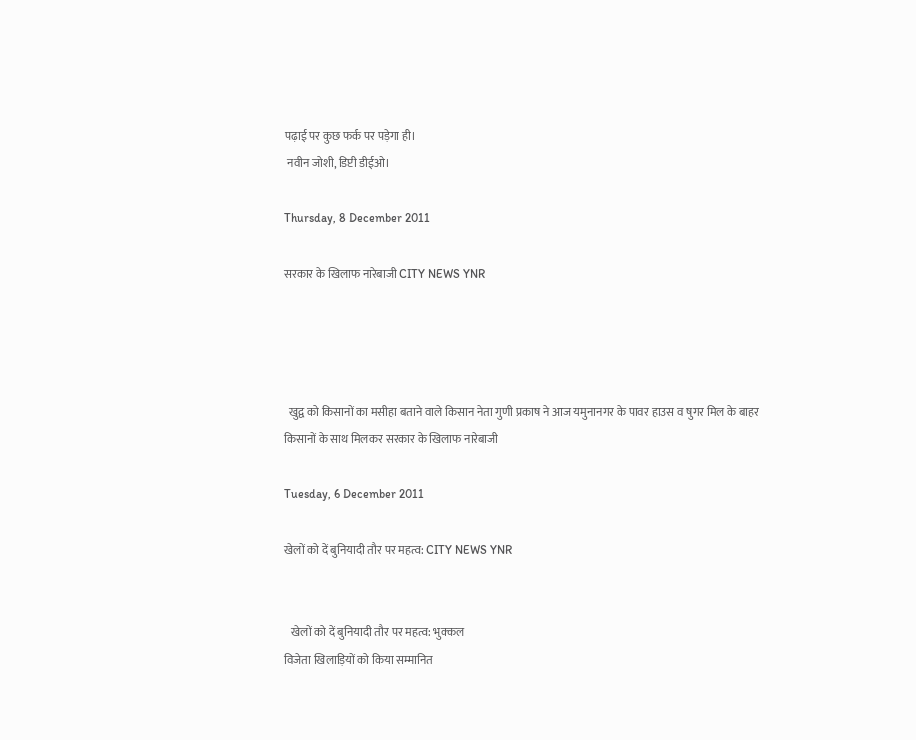पढ़ाई पर कुछ फर्क पर पड़ेगा ही।
 नवीन जोशी, डिप्टी डीईओ।

Thursday, 8 December 2011

सरकार के खिलाफ नारेबाजी CITY NEWS YNR




  खुद्व को किसानों का मसीहा बताने वाले किसान नेता गुणी प्रकाष ने आज यमुनानगर के पावर हाउस व षुगर मिल के बाहर किसानों के साथ मिलकर सरकार के खिलाफ नारेबाजी

Tuesday, 6 December 2011

खेलों को दें बुनियादी तौर पर महत्व: CITY NEWS YNR


   खेलों को दें बुनियादी तौर पर महत्व: भुक्कल
विजेता खिलाड़ियों को किया सम्मानित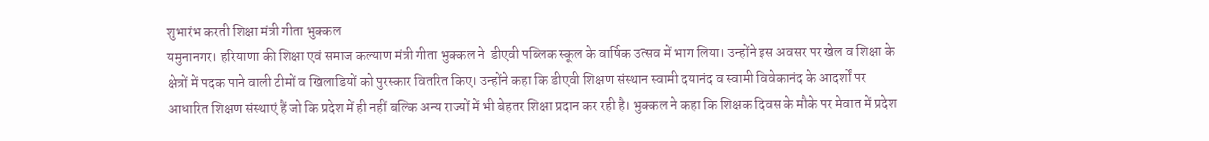शुभारंभ करती शिक्षा मंत्री गीता भुक्कल
यमुनानगर। हरियाणा की शिक्षा एवं समाज कल्याण मंत्री गीता भुक्कल ने  डीएवी पब्लिक स्कूल के वार्षिक उत्सव में भाग लिया। उन्होंने इस अवसर पर खेल व शिक्षा के क्षेत्रों में पदक पाने वाली टीमों व खिलाडियों को पुरस्कार वितरित किए। उन्होंने कहा कि डीएवी शिक्षण संस्थान स्वामी दयानंद व स्वामी विवेकानंद के आदर्शों पर आधारित शिक्षण संस्थाएं हैं जो कि प्रदेश में ही नहीं बल्कि अन्य राज्यों में भी बेहतर शिक्षा प्रदान कर रही है। भुक्कल ने कहा कि शिक्षक दिवस के मौके पर मेवात में प्रदेश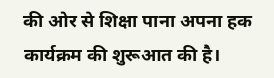की ओर से शिक्षा पाना अपना हक कार्यक्रम की शुरूआत की है।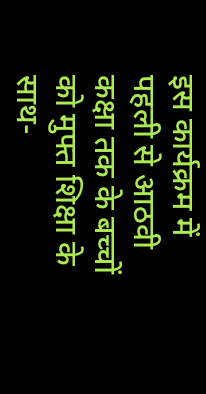इस कार्यक्रम में पहली से आठवी कक्षा तक के बच्चों को मुफ्त शिक्षा के साथ-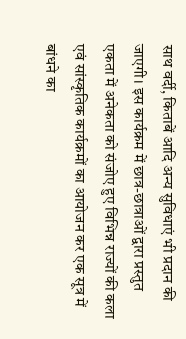साथ वर्दी, किताबें आदि अन्य सुविधाएं भी प्रदान की जाएगी। इस कार्यक्रम में छात्र-छात्राओं द्वारा प्रस्तुत एकता में अनेकता को संजोए हुए विभिन्न राज्यों की कला एवं सांस्कृतिक कार्यक्रमों का आयोजन कर एक सूत्र में बांधने का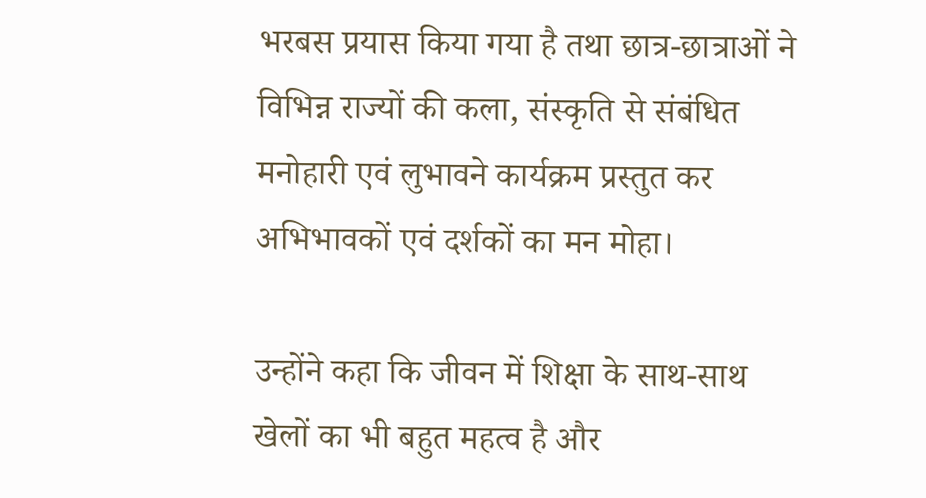भरबस प्रयास किया गया है तथा छात्र-छात्राओं ने विभिन्न राज्यों की कला, संस्कृति से संबंधित मनोहारी एवं लुभावने कार्यक्रम प्रस्तुत कर अभिभावकों एवं दर्शकों का मन मोहा।

उन्होंने कहा कि जीवन में शिक्षा के साथ-साथ खेलों का भी बहुत महत्व है और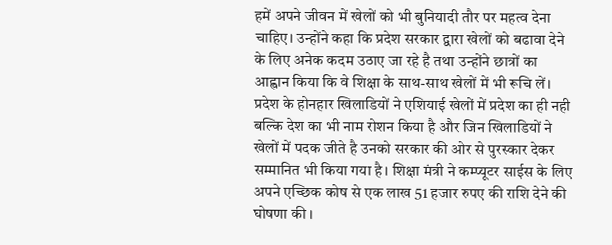हमें अपने जीवन में खेलों को भी बुनियादी तौर पर महत्व देना चाहिए। उन्होंने कहा कि प्रदेश सरकार द्वारा खेलों को बढावा देने के लिए अनेक कदम उठाए जा रहे है तथा उन्होंने छात्रों का आह्वान किया कि वे शिक्षा के साथ-साथ खेलों में भी रूचि लें। प्रदेश के होनहार खिलाडियों ने एशियाई खेलों में प्रदेश का ही नही बल्कि देश का भी नाम रोशन किया है और जिन खिलाडियों ने खेलों में पदक जीते है उनको सरकार की ओर से पुरस्कार देकर सम्मानित भी किया गया है। शिक्षा मंत्री ने कम्प्यूटर साईस के लिए अपने एच्छिक कोष से एक लाख 51 हजार रुपए की राशि देने की घोषणा की ।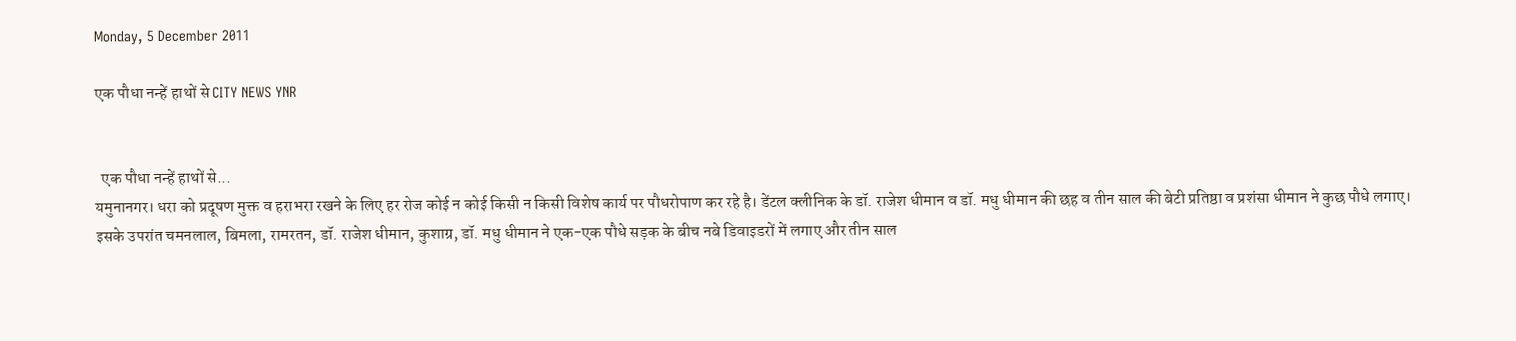Monday, 5 December 2011

एक पौधा नन्हें हाथों से CITY NEWS YNR


  एक पौधा नन्हें हाथों से...
यमुनानगर। धरा को प्रदूषण मुक्त व हराभरा रखने के लिए हर रोज कोई न कोई किसी न किसी विशेष कार्य पर पौधरोपाण कर रहे है। डेंटल क्लीनिक के डॉ. राजेश धीमान व डॉ. मधु धीमान की छह व तीन साल की बेटी प्रतिष्ठा व प्रशंसा धीमान ने कुछ पौधे लगाए। इसके उपरांत चमनलाल, बिमला, रामरतन, डॉ. राजेश धीमान, कुशाग्र, डॉ. मधु धीमान ने एक-एक पौधे सड़क के बीच नबे डिवाइडरों में लगाए और तीन साल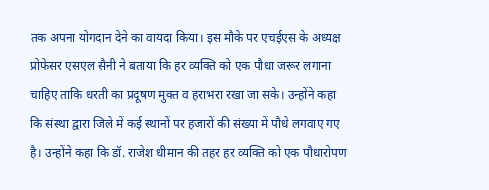तक अपना योगदान देने का वायदा किया। इस मौके पर एचईएस के अध्यक्ष प्रोफेसर एसएल सैनी ने बताया कि हर व्यक्ति को एक पौधा जरूर लगाना चाहिए ताकि धरती का प्रदूषण मुक्त व हराभरा रखा जा सके। उन्होंने कहा कि संस्था द्वारा जिले में कई स्थानों पर हजारों की संख्या में पौधे लगवाए गए है। उन्होंने कहा कि डॉ. राजेश धीमान की तहर हर व्यक्ति को एक पौधारोपण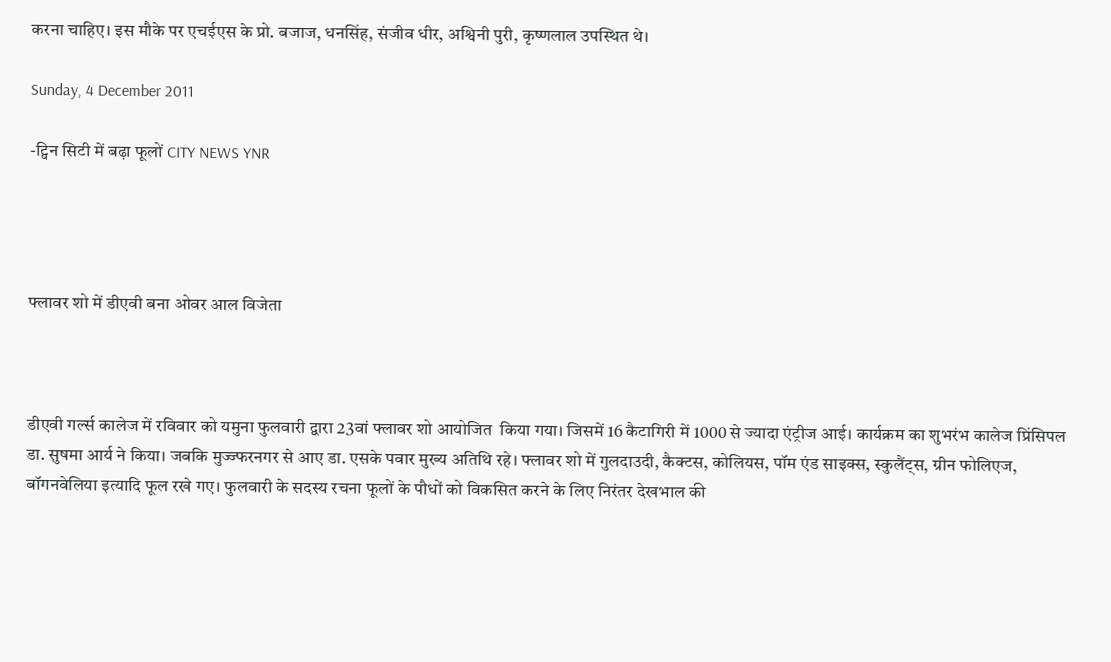करना चाहिए। इस मौके पर एचईएस के प्रो. बजाज, धनसिंह, संजीव धीर, अश्विनी पुरी, कृष्णलाल उपस्थित थे।

Sunday, 4 December 2011

-ट्विन सिटी में बढ़ा फूलों CITY NEWS YNR




फ्लावर शो में डीएवी बना ओवर आल विजेता



डीएवी गर्ल्स कालेज में रविवार को यमुना फुलवारी द्वारा 23वां फ्लावर शो आयोजित  किया गया। जिसमें 16 कैटागिरी में 1000 से ज्यादा एंट्रीज आई। कार्यक्रम का शुभरंभ कालेज प्रिंसिपल डा. सुषमा आर्य ने किया। जबकि मुज्ज्फरनगर से आए डा. एसके पवार मुख्य अतिथि रहे। फ्लावर शो में गुलदाउदी, कैक्टस, कोलियस, पॉम एंड साइक्स, स्कुलैंट्स, ग्रीन फोलिएज, बॉगनवेलिया इत्यादि फूल रखे गए। फुलवारी के सदस्य रचना फूलों के पौधों को विकसित करने के लिए निरंतर देखभाल की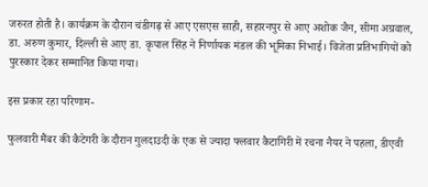जरुरत होती है। कार्यक्रम के दौरान चंडीगढ़ से आए एसएस साही, सहारनपुर से आए अशोक जैन, सीमा अग्रवाल, डा. अरुण कुमार, दिल्ली से आए डा. कृपाल सिंह ने निर्णायक मंडल की भूमिका निभाई। विजेता प्रतिभागियों को पुरस्कार देकर सम्मानित किया गया।

इस प्रकार रहा परिणाम-

फुलवारी मैंबर की कैटेगरी के दौरान गुलदाउदी के एक से ज्यादा फ्लवार कैटागिरी में रचना नैयर ने पहला, डीएवी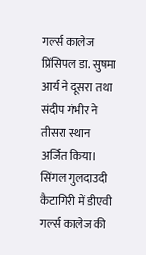गर्ल्स कालेज प्रिंसिपल डा. सुषमा आर्य ने दूसरा तथा संदीप गंभीर ने तीसरा स्थान अर्जित किया। सिंगल गुलदाउदी कैटागिरी में डीएवी गर्ल्स कालेज की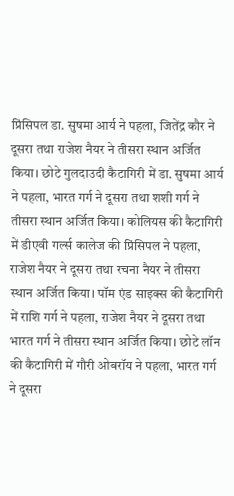प्रिंसिपल डा. सुषमा आर्य ने पहला, जितेंद्र कौर ने दूसरा तथा राजेश नैयर ने तीसरा स्थान अर्जित किया। छोटे गुलदाउदी कैटागिरी में डा. सुषमा आर्य ने पहला, भारत गर्ग ने दूसरा तथा शशी गर्ग ने तीसरा स्थान अर्जित किया। कोलियस की कैटागिरी में डीएवी गर्ल्स कालेज की प्रिंसिपल ने पहला, राजेश नैयर ने दूसरा तथा रचना नैयर ने तीसरा स्थान अर्जित किया। पॉम एंड साइक्स की कैटागिरी में राशि गर्ग ने पहला, राजेश नैयर ने दूसरा तथा भारत गर्ग ने तीसरा स्थान अर्जित किया। छोटे लॉन की कैटागिरी में गौरी ओबरॉय ने पहला, भारत गर्ग ने दूसरा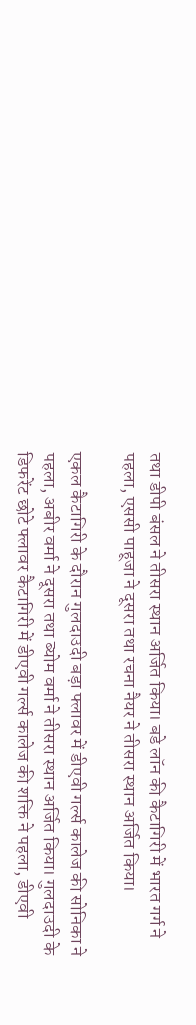तथा डीपी बंसल ने तीसरा स्थान अर्जित किया। बडे लॉन की कैटागिरी में भारत गर्ग ने पहला, एससी पाहूजा ने दूसरा तथा रचना नैयर ने तीसरा स्थान अर्जित किया।

एकल कैटागिरी के दौरान गुलदाउदी बड़ा फ्लावर में डीएवी गर्ल्स कालेज की सोनिका ने पहला, अबीर वर्मा ने दूसरा तथा ब्योम वर्मा ने तीसरा स्थान अर्जित किया। गुलदाउदी के डिफरेंट छोटे फ्लावर कैटागिरी में डीएवी गर्ल्स कालेज की शक्ति ने पहला, डीएवी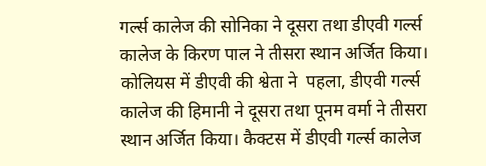गर्ल्स कालेज की सोनिका ने दूसरा तथा डीएवी गर्ल्स कालेज के किरण पाल ने तीसरा स्थान अर्जित किया। कोलियस में डीएवी की श्वेता ने  पहला, डीएवी गर्ल्स कालेज की हिमानी ने दूसरा तथा पूनम वर्मा ने तीसरा स्थान अर्जित किया। कैक्टस में डीएवी गर्ल्स कालेज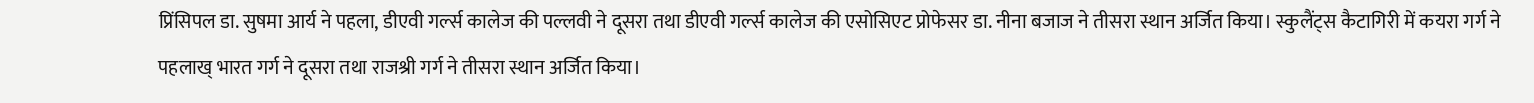प्रिंसिपल डा. सुषमा आर्य ने पहला, डीएवी गर्ल्स कालेज की पल्लवी ने दूसरा तथा डीएवी गर्ल्स कालेज की एसोसिएट प्रोफेसर डा. नीना बजाज ने तीसरा स्थान अर्जित किया। स्कुलैंट्स कैटागिरी में कयरा गर्ग ने पहलाख् भारत गर्ग ने दूसरा तथा राजश्री गर्ग ने तीसरा स्थान अर्जित किया।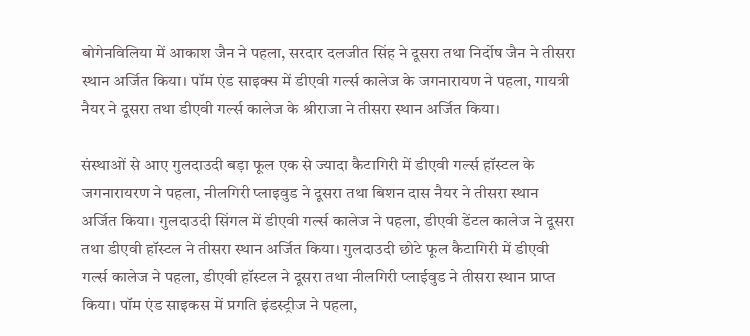बोगेनविलिया में आकाश जैन ने पहला, सरदार दलजीत सिंह ने दूसरा तथा निर्दोष जैन ने तीसरा स्थान अर्जित किया। पॉम एंड साइक्स में डीएवी गर्ल्स कालेज के जगनारायण ने पहला, गायत्री नैयर ने दूसरा तथा डीएवी गर्ल्स कालेज के श्रीराजा ने तीसरा स्थान अर्जित किया।

संस्थाओं से आए गुलदाउदी बड़ा फूल एक से ज्यादा कैटागिरी में डीएवी गर्ल्स हॉस्टल के जगनारायरण ने पहला, नीलगिरी प्लाइवुड ने दूसरा तथा बिशन दास नैयर ने तीसरा स्थान अर्जित किया। गुलदाउदी सिंगल में डीएवी गर्ल्स कालेज ने पहला, डीएवी डेंटल कालेज ने दूसरा तथा डीएवी हॉस्टल ने तीसरा स्थान अर्जित किया। गुलदाउदी छोटे फूल कैटागिरी में डीएवी गर्ल्स कालेज ने पहला, डीएवी हॉस्टल ने दूसरा तथा नीलगिरी प्लाईवुड ने तीसरा स्थान प्राप्त किया। पॉम एंड साइकस में प्रगति इंडस्ट्रीज ने पहला,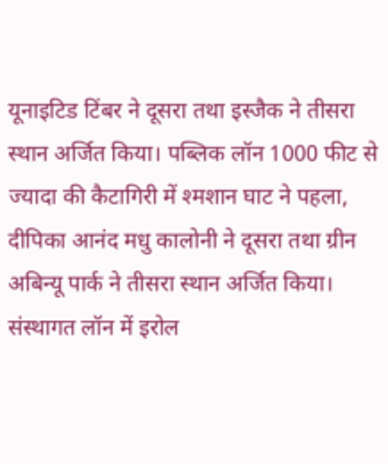यूनाइटिड टिंबर ने दूसरा तथा इस्जैक ने तीसरा स्थान अर्जित किया। पब्लिक लॉन 1000 फीट से ज्यादा की कैटागिरी में श्मशान घाट ने पहला, दीपिका आनंद मधु कालोनी ने दूसरा तथा ग्रीन अबिन्यू पार्क ने तीसरा स्थान अर्जित किया। संस्थागत लॉन में इरोल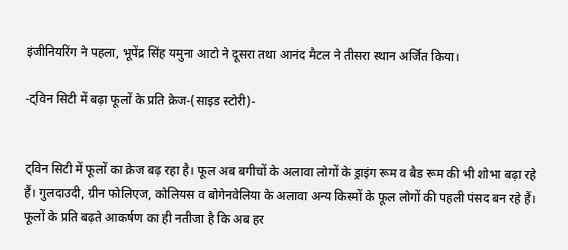इंजीनियरिंग ने पहला, भूपेंद्र सिंह यमुना आटो ने दूसरा तथा आनंद मैटल ने तीसरा स्थान अर्जित किया।

-ट्विन सिटी में बढ़ा फूलों के प्रति क्रेज-(साइड स्टोरी)-


ट्विन सिटी में फूलों का क्रेज बढ़ रहा है। फूल अब बगीचों के अलावा लोगों के ड्राइंग रूम व बैड रूम की भी शोभा बढ़ा रहे हैं। गुलदाउदी, ग्रीन फोलिएज, कोलियस व बोगेनवेलिया के अलावा अन्य किस्मों के फूल लोगों की पहली पंसद बन रहे हैं। फूलों के प्रति बढ़ते आकर्षण का ही नतीजा है कि अब हर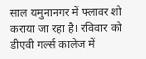साल यमुनानगर में फ्लावर शो कराया जा रहा है। रविवार को डीएवी गर्ल्स कालेज में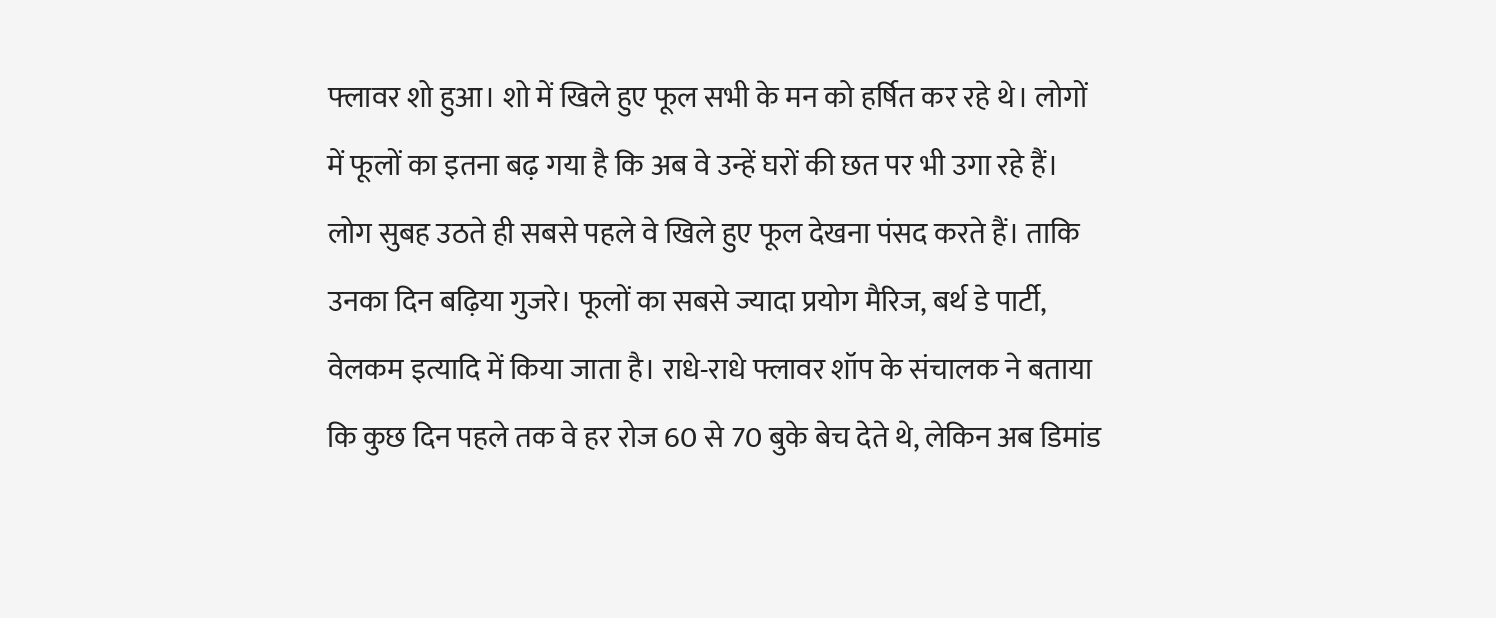फ्लावर शो हुआ। शो में खिले हुए फूल सभी के मन को हर्षित कर रहे थे। लोगों में फूलों का इतना बढ़ गया है कि अब वे उन्हें घरों की छत पर भी उगा रहे हैं। लोग सुबह उठते ही सबसे पहले वे खिले हुए फूल देखना पंसद करते हैं। ताकि उनका दिन बढ़िया गुजरे। फूलों का सबसे ज्यादा प्रयोग मैरिज, बर्थ डे पार्टी, वेलकम इत्यादि में किया जाता है। राधे-राधे फ्लावर शॉप के संचालक ने बताया कि कुछ दिन पहले तक वे हर रोज 60 से 70 बुके बेच देते थे, लेकिन अब डिमांड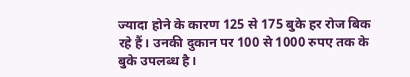ज्यादा होने के कारण 125 से 175 बुके हर रोज बिक रहे हैं। उनकी दुकान पर 100 से 1000 रुपए तक के बुके उपलब्ध है।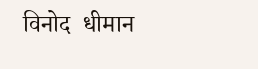विनोद  धीमान